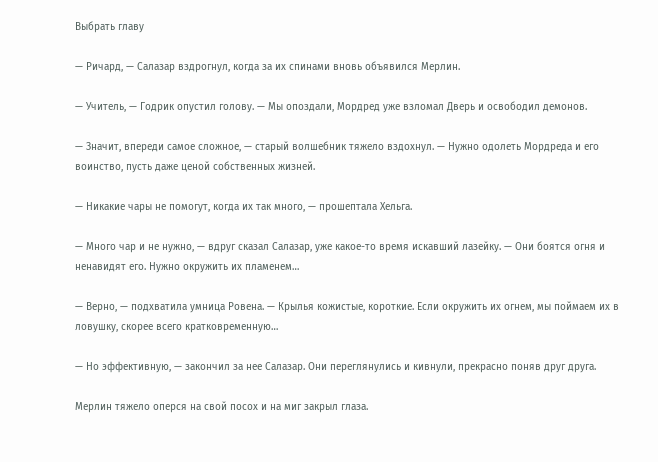Выбрать главу

— Ричард, — Салазар вздрогнул, когда за их спинами вновь объявился Мерлин.

— Учитель, — Годрик опустил голову. — Мы опоздали, Мордред уже взломал Дверь и освободил демонов.

— Значит, впереди самое сложное, — старый волшебник тяжело вздохнул. — Нужно одолеть Мордреда и его воинство, пусть даже ценой собственных жизней.

— Никакие чары не помогут, когда их так много, — прошептала Хельга.

— Много чар и не нужно, — вдруг сказал Салазар, уже какое-то время искавший лазейку. — Они боятся огня и ненавидят его. Нужно окружить их пламенем…

— Верно, — подхватила умница Ровена. — Крылья кожистые, короткие. Если окружить их огнем, мы поймаем их в ловушку, скорее всего кратковременную…

— Но эффективную, — закончил за нее Салазар. Они переглянулись и кивнули, прекрасно поняв друг друга.

Мерлин тяжело оперся на свой посох и на миг закрыл глаза.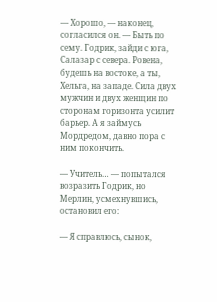— Хорошо, — наконец, согласился он. — Быть по сему. Годрик, зайди с юга, Салазар с севера. Ровена, будешь на востоке, а ты, Хельга, на западе. Сила двух мужчин и двух женщин по сторонам горизонта усилит барьер. А я займусь Мордредом, давно пора с ним покончить.

— Учитель… — попытался возразить Годрик, но Мерлин, усмехнувшись, остановил его:

— Я справлюсь, сынок,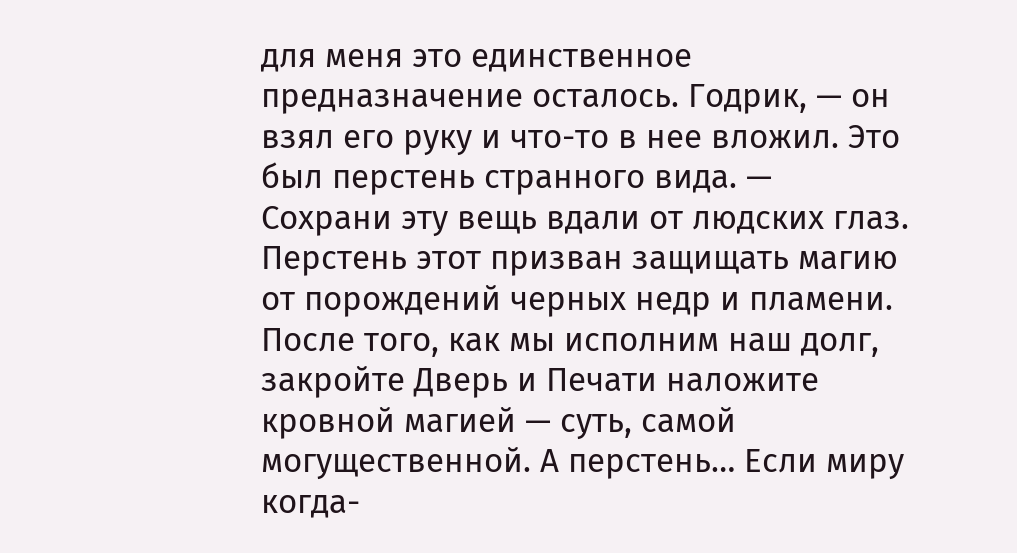для меня это единственное предназначение осталось. Годрик, — он взял его руку и что-то в нее вложил. Это был перстень странного вида. — Сохрани эту вещь вдали от людских глаз. Перстень этот призван защищать магию от порождений черных недр и пламени. После того, как мы исполним наш долг, закройте Дверь и Печати наложите кровной магией — суть, самой могущественной. А перстень… Если миру когда-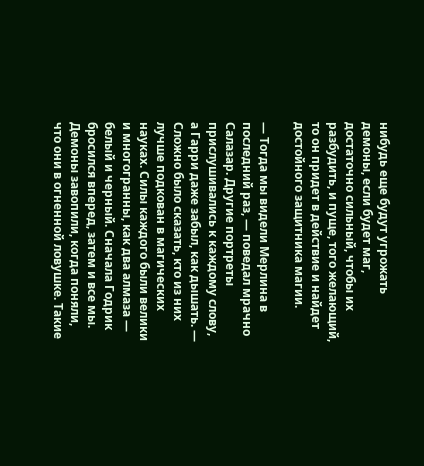нибудь еще будут угрожать демоны, если будет маг, достаточно сильный, чтобы их разбудить, и пуще, того желающий, то он придет в действие и найдет достойного защитника магии.

— Тогда мы видели Мерлина в последний раз, — поведал мрачно Салазар. Другие портреты прислушивались к каждому слову, а Гарри даже забыл, как дышать. — Сложно было сказать, кто из них лучше подкован в магических науках. Силы каждого были велики и многогранны, как два алмаза — белый и черный. Сначала Годрик бросился вперед, затем и все мы. Демоны завопили, когда поняли, что они в огненной ловушке. Такие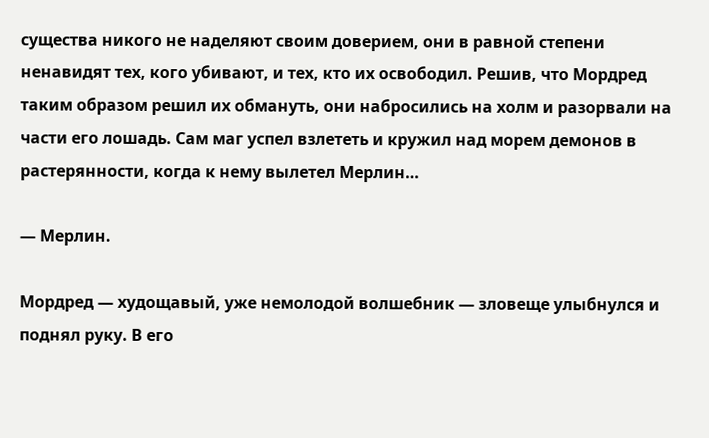существа никого не наделяют своим доверием, они в равной степени ненавидят тех, кого убивают, и тех, кто их освободил. Решив, что Мордред таким образом решил их обмануть, они набросились на холм и разорвали на части его лошадь. Сам маг успел взлететь и кружил над морем демонов в растерянности, когда к нему вылетел Мерлин…

— Мерлин.

Мордред — худощавый, уже немолодой волшебник — зловеще улыбнулся и поднял руку. В его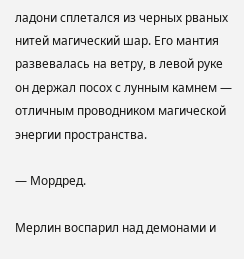ладони сплетался из черных рваных нитей магический шар. Его мантия развевалась на ветру, в левой руке он держал посох с лунным камнем — отличным проводником магической энергии пространства.

— Мордред.

Мерлин воспарил над демонами и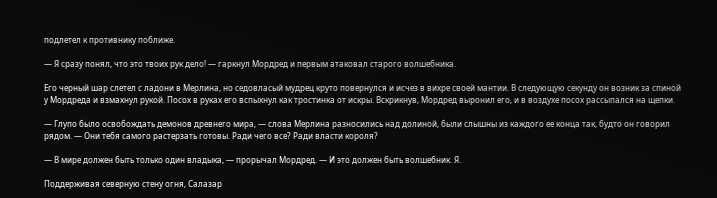подлетел к противнику поближе.

— Я сразу понял, что это твоих рук дело! — гаркнул Мордред и первым атаковал старого волшебника.

Его черный шар слетел с ладони в Мерлина, но седовласый мудрец круто повернулся и исчез в вихре своей мантии. В следующую секунду он возник за спиной у Мордреда и взмахнул рукой. Посох в руках его вспыхнул как тростинка от искры. Вскрикнув, Мордред выронил его, и в воздухе посох рассыпался на щепки.

— Глупо было освобождать демонов древнего мира, — слова Мерлина разносились над долиной, были слышны из каждого ее конца так, будто он говорил рядом. — Они тебя самого растерзать готовы. Ради чего все? Ради власти короля?

— В мире должен быть только один владыка, — прорычал Мордред. — И это должен быть волшебник. Я.

Поддерживая северную стену огня, Салазар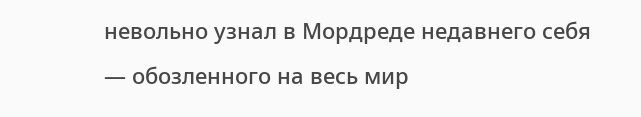невольно узнал в Мордреде недавнего себя — обозленного на весь мир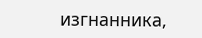изгнанника,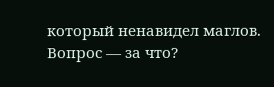который ненавидел маглов. Вопрос — за что?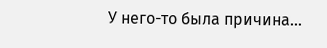У него-то была причина…